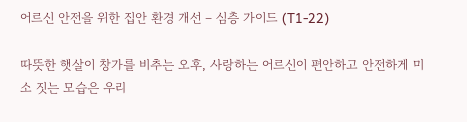어르신 안전을 위한 집안 환경 개선 – 심층 가이드 (T1-22)

따뜻한 햇살이 창가를 비추는 오후, 사랑하는 어르신이 편안하고 안전하게 미소 짓는 모습은 우리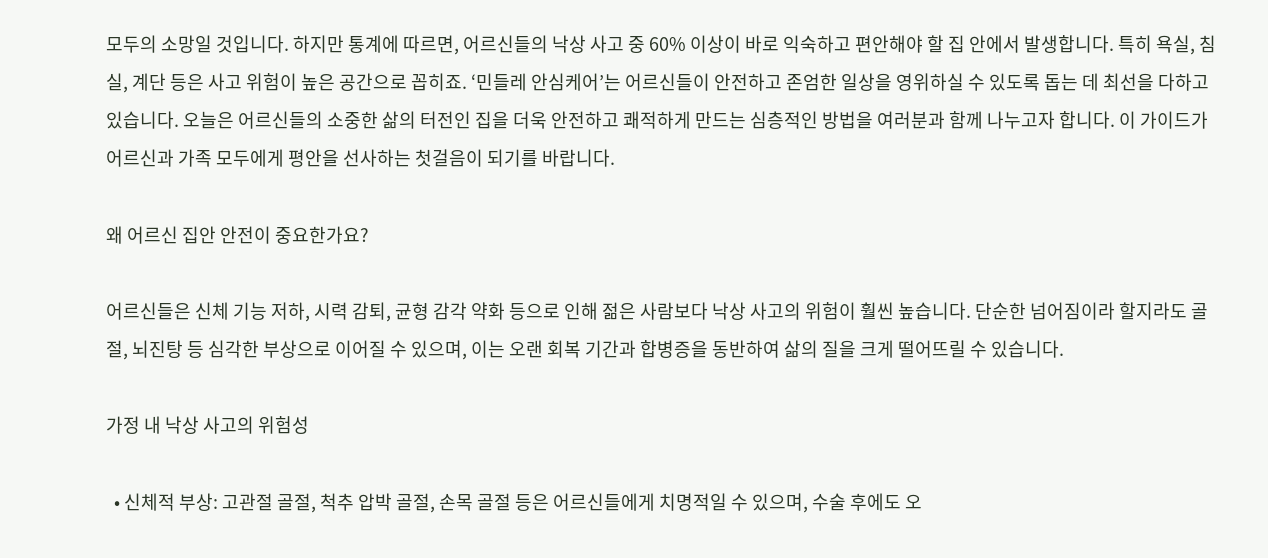모두의 소망일 것입니다. 하지만 통계에 따르면, 어르신들의 낙상 사고 중 60% 이상이 바로 익숙하고 편안해야 할 집 안에서 발생합니다. 특히 욕실, 침실, 계단 등은 사고 위험이 높은 공간으로 꼽히죠. ‘민들레 안심케어’는 어르신들이 안전하고 존엄한 일상을 영위하실 수 있도록 돕는 데 최선을 다하고 있습니다. 오늘은 어르신들의 소중한 삶의 터전인 집을 더욱 안전하고 쾌적하게 만드는 심층적인 방법을 여러분과 함께 나누고자 합니다. 이 가이드가 어르신과 가족 모두에게 평안을 선사하는 첫걸음이 되기를 바랍니다.

왜 어르신 집안 안전이 중요한가요?

어르신들은 신체 기능 저하, 시력 감퇴, 균형 감각 약화 등으로 인해 젊은 사람보다 낙상 사고의 위험이 훨씬 높습니다. 단순한 넘어짐이라 할지라도 골절, 뇌진탕 등 심각한 부상으로 이어질 수 있으며, 이는 오랜 회복 기간과 합병증을 동반하여 삶의 질을 크게 떨어뜨릴 수 있습니다.

가정 내 낙상 사고의 위험성

  • 신체적 부상: 고관절 골절, 척추 압박 골절, 손목 골절 등은 어르신들에게 치명적일 수 있으며, 수술 후에도 오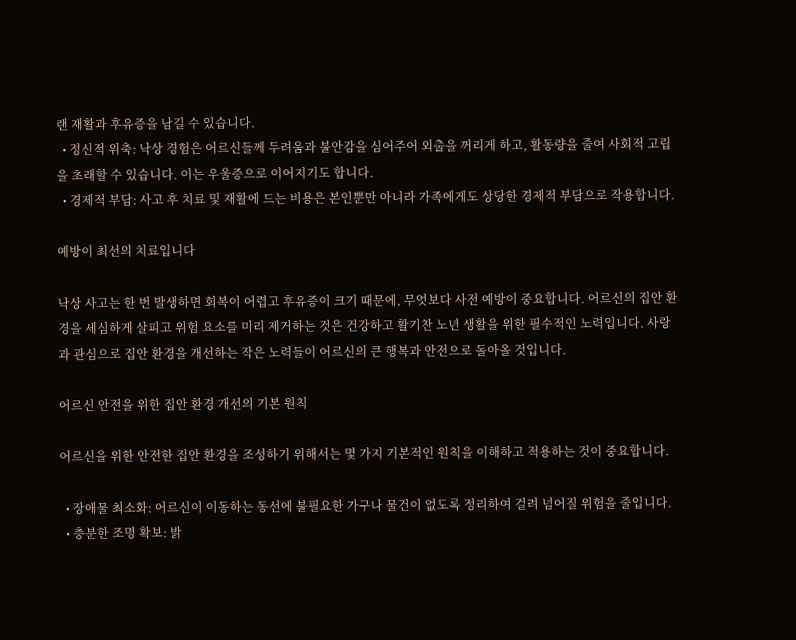랜 재활과 후유증을 남길 수 있습니다.
  • 정신적 위축: 낙상 경험은 어르신들께 두려움과 불안감을 심어주어 외출을 꺼리게 하고, 활동량을 줄여 사회적 고립을 초래할 수 있습니다. 이는 우울증으로 이어지기도 합니다.
  • 경제적 부담: 사고 후 치료 및 재활에 드는 비용은 본인뿐만 아니라 가족에게도 상당한 경제적 부담으로 작용합니다.

예방이 최선의 치료입니다

낙상 사고는 한 번 발생하면 회복이 어렵고 후유증이 크기 때문에, 무엇보다 사전 예방이 중요합니다. 어르신의 집안 환경을 세심하게 살피고 위험 요소를 미리 제거하는 것은 건강하고 활기찬 노년 생활을 위한 필수적인 노력입니다. 사랑과 관심으로 집안 환경을 개선하는 작은 노력들이 어르신의 큰 행복과 안전으로 돌아올 것입니다.

어르신 안전을 위한 집안 환경 개선의 기본 원칙

어르신을 위한 안전한 집안 환경을 조성하기 위해서는 몇 가지 기본적인 원칙을 이해하고 적용하는 것이 중요합니다.

  • 장애물 최소화: 어르신이 이동하는 동선에 불필요한 가구나 물건이 없도록 정리하여 걸려 넘어질 위험을 줄입니다.
  • 충분한 조명 확보: 밝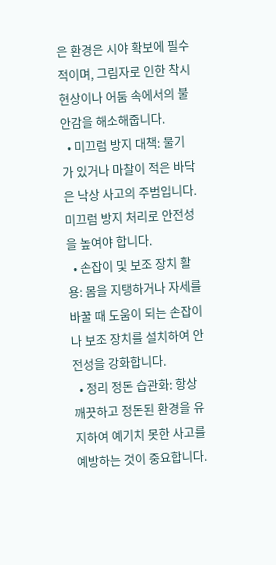은 환경은 시야 확보에 필수적이며, 그림자로 인한 착시 현상이나 어둠 속에서의 불안감을 해소해줍니다.
  • 미끄럼 방지 대책: 물기가 있거나 마찰이 적은 바닥은 낙상 사고의 주범입니다. 미끄럼 방지 처리로 안전성을 높여야 합니다.
  • 손잡이 및 보조 장치 활용: 몸을 지탱하거나 자세를 바꿀 때 도움이 되는 손잡이나 보조 장치를 설치하여 안전성을 강화합니다.
  • 정리 정돈 습관화: 항상 깨끗하고 정돈된 환경을 유지하여 예기치 못한 사고를 예방하는 것이 중요합니다.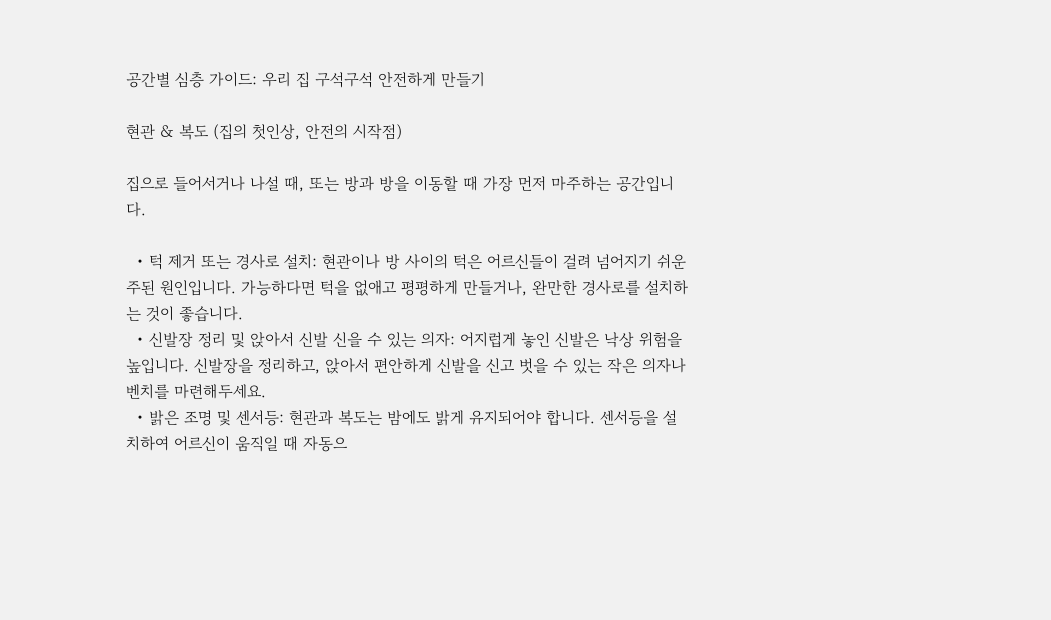공간별 심층 가이드: 우리 집 구석구석 안전하게 만들기

현관 & 복도 (집의 첫인상, 안전의 시작점)

집으로 들어서거나 나설 때, 또는 방과 방을 이동할 때 가장 먼저 마주하는 공간입니다.

  • 턱 제거 또는 경사로 설치: 현관이나 방 사이의 턱은 어르신들이 걸려 넘어지기 쉬운 주된 원인입니다. 가능하다면 턱을 없애고 평평하게 만들거나, 완만한 경사로를 설치하는 것이 좋습니다.
  • 신발장 정리 및 앉아서 신발 신을 수 있는 의자: 어지럽게 놓인 신발은 낙상 위험을 높입니다. 신발장을 정리하고, 앉아서 편안하게 신발을 신고 벗을 수 있는 작은 의자나 벤치를 마련해두세요.
  • 밝은 조명 및 센서등: 현관과 복도는 밤에도 밝게 유지되어야 합니다. 센서등을 설치하여 어르신이 움직일 때 자동으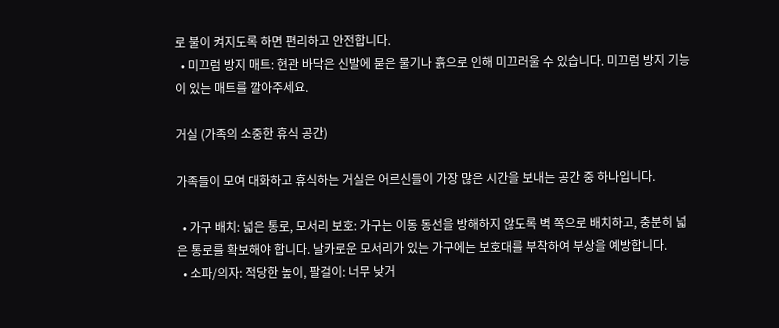로 불이 켜지도록 하면 편리하고 안전합니다.
  • 미끄럼 방지 매트: 현관 바닥은 신발에 묻은 물기나 흙으로 인해 미끄러울 수 있습니다. 미끄럼 방지 기능이 있는 매트를 깔아주세요.

거실 (가족의 소중한 휴식 공간)

가족들이 모여 대화하고 휴식하는 거실은 어르신들이 가장 많은 시간을 보내는 공간 중 하나입니다.

  • 가구 배치: 넓은 통로, 모서리 보호: 가구는 이동 동선을 방해하지 않도록 벽 쪽으로 배치하고, 충분히 넓은 통로를 확보해야 합니다. 날카로운 모서리가 있는 가구에는 보호대를 부착하여 부상을 예방합니다.
  • 소파/의자: 적당한 높이, 팔걸이: 너무 낮거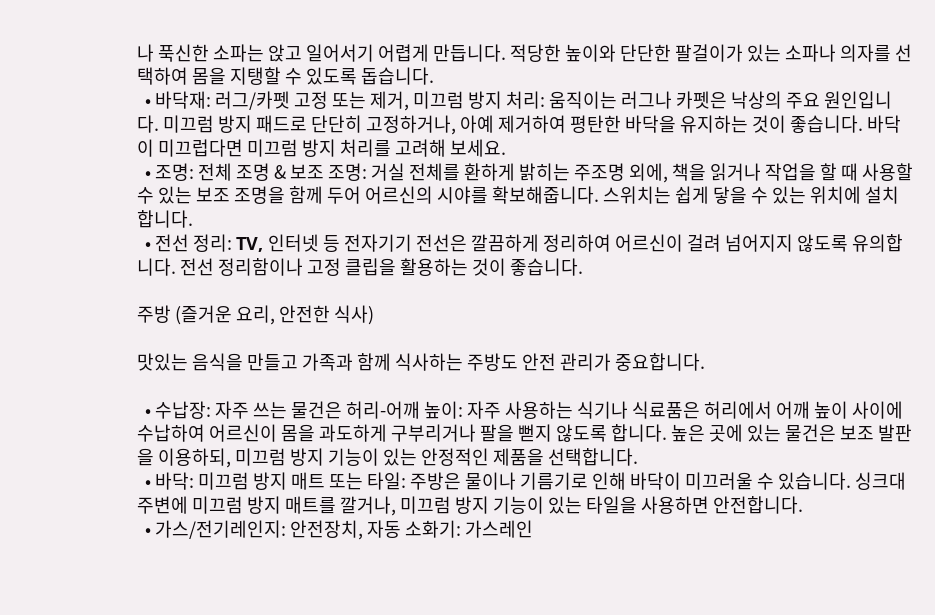나 푹신한 소파는 앉고 일어서기 어렵게 만듭니다. 적당한 높이와 단단한 팔걸이가 있는 소파나 의자를 선택하여 몸을 지탱할 수 있도록 돕습니다.
  • 바닥재: 러그/카펫 고정 또는 제거, 미끄럼 방지 처리: 움직이는 러그나 카펫은 낙상의 주요 원인입니다. 미끄럼 방지 패드로 단단히 고정하거나, 아예 제거하여 평탄한 바닥을 유지하는 것이 좋습니다. 바닥이 미끄럽다면 미끄럼 방지 처리를 고려해 보세요.
  • 조명: 전체 조명 & 보조 조명: 거실 전체를 환하게 밝히는 주조명 외에, 책을 읽거나 작업을 할 때 사용할 수 있는 보조 조명을 함께 두어 어르신의 시야를 확보해줍니다. 스위치는 쉽게 닿을 수 있는 위치에 설치합니다.
  • 전선 정리: TV, 인터넷 등 전자기기 전선은 깔끔하게 정리하여 어르신이 걸려 넘어지지 않도록 유의합니다. 전선 정리함이나 고정 클립을 활용하는 것이 좋습니다.

주방 (즐거운 요리, 안전한 식사)

맛있는 음식을 만들고 가족과 함께 식사하는 주방도 안전 관리가 중요합니다.

  • 수납장: 자주 쓰는 물건은 허리-어깨 높이: 자주 사용하는 식기나 식료품은 허리에서 어깨 높이 사이에 수납하여 어르신이 몸을 과도하게 구부리거나 팔을 뻗지 않도록 합니다. 높은 곳에 있는 물건은 보조 발판을 이용하되, 미끄럼 방지 기능이 있는 안정적인 제품을 선택합니다.
  • 바닥: 미끄럼 방지 매트 또는 타일: 주방은 물이나 기름기로 인해 바닥이 미끄러울 수 있습니다. 싱크대 주변에 미끄럼 방지 매트를 깔거나, 미끄럼 방지 기능이 있는 타일을 사용하면 안전합니다.
  • 가스/전기레인지: 안전장치, 자동 소화기: 가스레인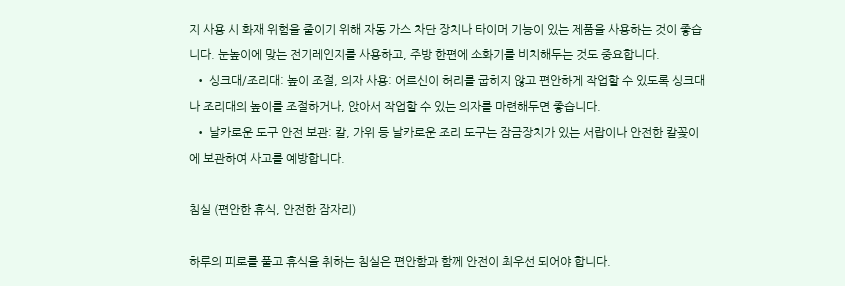지 사용 시 화재 위험을 줄이기 위해 자동 가스 차단 장치나 타이머 기능이 있는 제품을 사용하는 것이 좋습니다. 눈높이에 맞는 전기레인지를 사용하고, 주방 한편에 소화기를 비치해두는 것도 중요합니다.
  • 싱크대/조리대: 높이 조절, 의자 사용: 어르신이 허리를 굽히지 않고 편안하게 작업할 수 있도록 싱크대나 조리대의 높이를 조절하거나, 앉아서 작업할 수 있는 의자를 마련해두면 좋습니다.
  • 날카로운 도구 안전 보관: 칼, 가위 등 날카로운 조리 도구는 잠금장치가 있는 서랍이나 안전한 칼꽂이에 보관하여 사고를 예방합니다.

침실 (편안한 휴식, 안전한 잠자리)

하루의 피로를 풀고 휴식을 취하는 침실은 편안함과 함께 안전이 최우선 되어야 합니다.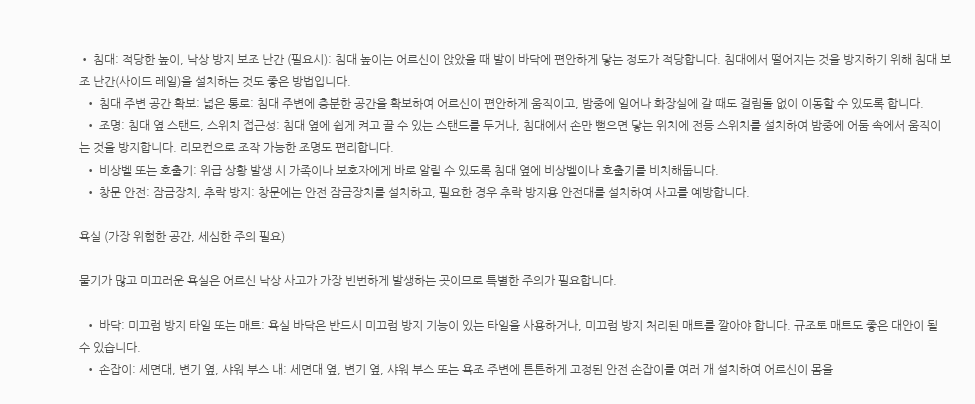• 침대: 적당한 높이, 낙상 방지 보조 난간 (필요시): 침대 높이는 어르신이 앉았을 때 발이 바닥에 편안하게 닿는 정도가 적당합니다. 침대에서 떨어지는 것을 방지하기 위해 침대 보조 난간(사이드 레일)을 설치하는 것도 좋은 방법입니다.
  • 침대 주변 공간 확보: 넓은 통로: 침대 주변에 충분한 공간을 확보하여 어르신이 편안하게 움직이고, 밤중에 일어나 화장실에 갈 때도 걸림돌 없이 이동할 수 있도록 합니다.
  • 조명: 침대 옆 스탠드, 스위치 접근성: 침대 옆에 쉽게 켜고 끌 수 있는 스탠드를 두거나, 침대에서 손만 뻗으면 닿는 위치에 전등 스위치를 설치하여 밤중에 어둠 속에서 움직이는 것을 방지합니다. 리모컨으로 조작 가능한 조명도 편리합니다.
  • 비상벨 또는 호출기: 위급 상황 발생 시 가족이나 보호자에게 바로 알릴 수 있도록 침대 옆에 비상벨이나 호출기를 비치해둡니다.
  • 창문 안전: 잠금장치, 추락 방지: 창문에는 안전 잠금장치를 설치하고, 필요한 경우 추락 방지용 안전대를 설치하여 사고를 예방합니다.

욕실 (가장 위험한 공간, 세심한 주의 필요)

물기가 많고 미끄러운 욕실은 어르신 낙상 사고가 가장 빈번하게 발생하는 곳이므로 특별한 주의가 필요합니다.

  • 바닥: 미끄럼 방지 타일 또는 매트: 욕실 바닥은 반드시 미끄럼 방지 기능이 있는 타일을 사용하거나, 미끄럼 방지 처리된 매트를 깔아야 합니다. 규조토 매트도 좋은 대안이 될 수 있습니다.
  • 손잡이: 세면대, 변기 옆, 샤워 부스 내: 세면대 옆, 변기 옆, 샤워 부스 또는 욕조 주변에 튼튼하게 고정된 안전 손잡이를 여러 개 설치하여 어르신이 몸을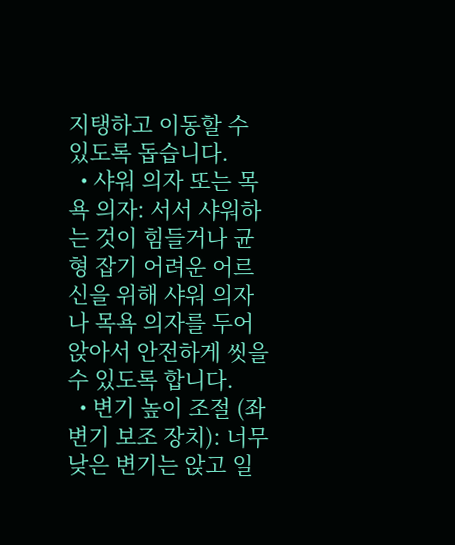지탱하고 이동할 수 있도록 돕습니다.
  • 샤워 의자 또는 목욕 의자: 서서 샤워하는 것이 힘들거나 균형 잡기 어려운 어르신을 위해 샤워 의자나 목욕 의자를 두어 앉아서 안전하게 씻을 수 있도록 합니다.
  • 변기 높이 조절 (좌변기 보조 장치): 너무 낮은 변기는 앉고 일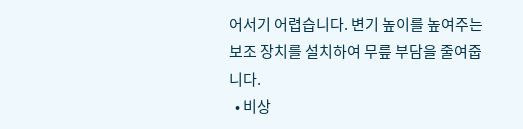어서기 어렵습니다. 변기 높이를 높여주는 보조 장치를 설치하여 무릎 부담을 줄여줍니다.
  • 비상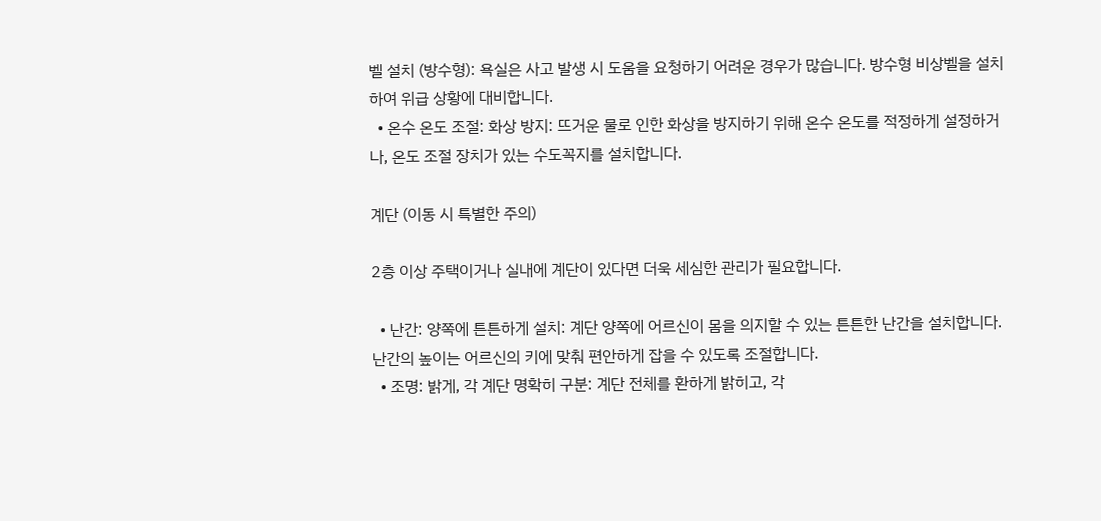벨 설치 (방수형): 욕실은 사고 발생 시 도움을 요청하기 어려운 경우가 많습니다. 방수형 비상벨을 설치하여 위급 상황에 대비합니다.
  • 온수 온도 조절: 화상 방지: 뜨거운 물로 인한 화상을 방지하기 위해 온수 온도를 적정하게 설정하거나, 온도 조절 장치가 있는 수도꼭지를 설치합니다.

계단 (이동 시 특별한 주의)

2층 이상 주택이거나 실내에 계단이 있다면 더욱 세심한 관리가 필요합니다.

  • 난간: 양쪽에 튼튼하게 설치: 계단 양쪽에 어르신이 몸을 의지할 수 있는 튼튼한 난간을 설치합니다. 난간의 높이는 어르신의 키에 맞춰 편안하게 잡을 수 있도록 조절합니다.
  • 조명: 밝게, 각 계단 명확히 구분: 계단 전체를 환하게 밝히고, 각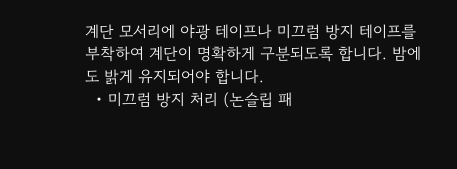계단 모서리에 야광 테이프나 미끄럼 방지 테이프를 부착하여 계단이 명확하게 구분되도록 합니다. 밤에도 밝게 유지되어야 합니다.
  • 미끄럼 방지 처리 (논슬립 패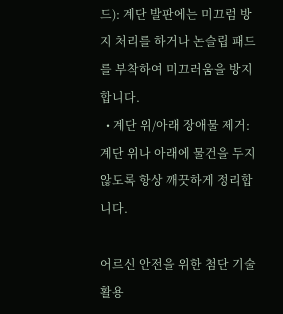드): 계단 발판에는 미끄럼 방지 처리를 하거나 논슬립 패드를 부착하여 미끄러움을 방지합니다.
  • 계단 위/아래 장애물 제거: 계단 위나 아래에 물건을 두지 않도록 항상 깨끗하게 정리합니다.

어르신 안전을 위한 첨단 기술 활용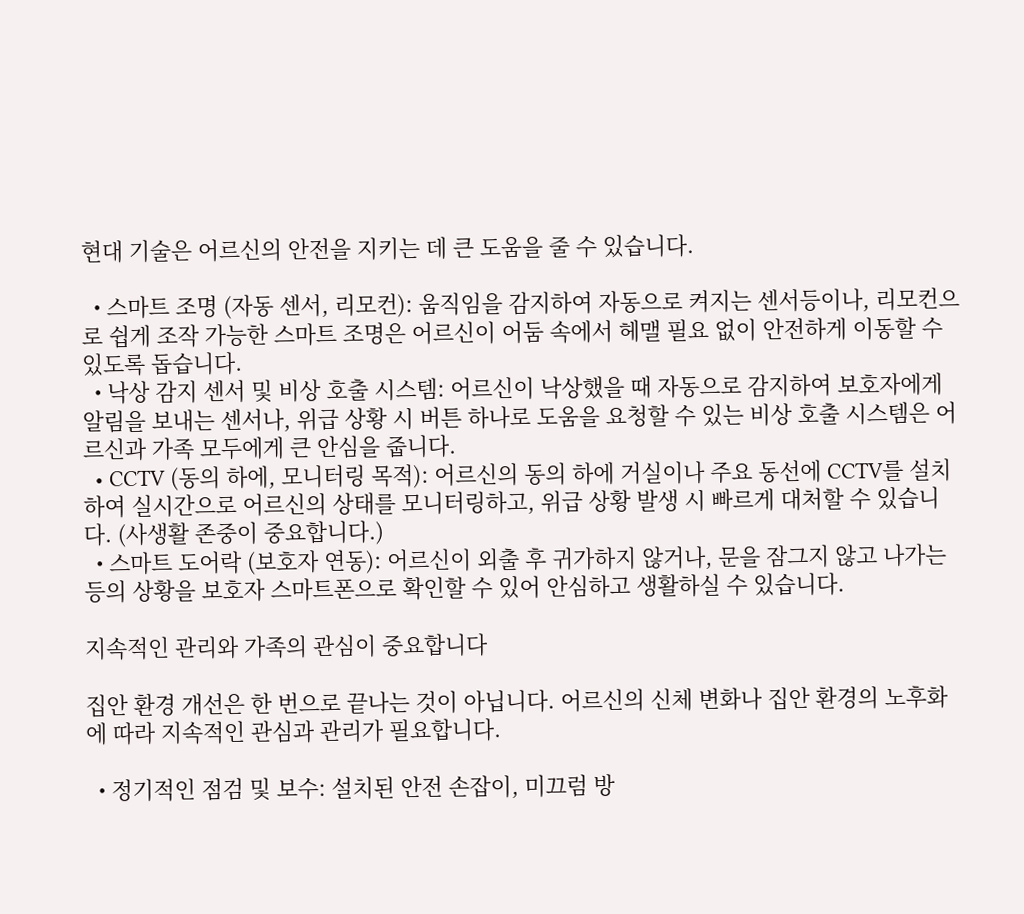현대 기술은 어르신의 안전을 지키는 데 큰 도움을 줄 수 있습니다.

  • 스마트 조명 (자동 센서, 리모컨): 움직임을 감지하여 자동으로 켜지는 센서등이나, 리모컨으로 쉽게 조작 가능한 스마트 조명은 어르신이 어둠 속에서 헤맬 필요 없이 안전하게 이동할 수 있도록 돕습니다.
  • 낙상 감지 센서 및 비상 호출 시스템: 어르신이 낙상했을 때 자동으로 감지하여 보호자에게 알림을 보내는 센서나, 위급 상황 시 버튼 하나로 도움을 요청할 수 있는 비상 호출 시스템은 어르신과 가족 모두에게 큰 안심을 줍니다.
  • CCTV (동의 하에, 모니터링 목적): 어르신의 동의 하에 거실이나 주요 동선에 CCTV를 설치하여 실시간으로 어르신의 상태를 모니터링하고, 위급 상황 발생 시 빠르게 대처할 수 있습니다. (사생활 존중이 중요합니다.)
  • 스마트 도어락 (보호자 연동): 어르신이 외출 후 귀가하지 않거나, 문을 잠그지 않고 나가는 등의 상황을 보호자 스마트폰으로 확인할 수 있어 안심하고 생활하실 수 있습니다.

지속적인 관리와 가족의 관심이 중요합니다

집안 환경 개선은 한 번으로 끝나는 것이 아닙니다. 어르신의 신체 변화나 집안 환경의 노후화에 따라 지속적인 관심과 관리가 필요합니다.

  • 정기적인 점검 및 보수: 설치된 안전 손잡이, 미끄럼 방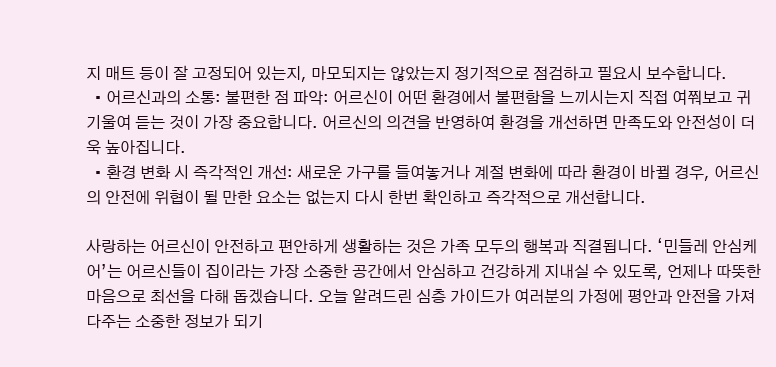지 매트 등이 잘 고정되어 있는지, 마모되지는 않았는지 정기적으로 점검하고 필요시 보수합니다.
  • 어르신과의 소통: 불편한 점 파악: 어르신이 어떤 환경에서 불편함을 느끼시는지 직접 여쭤보고 귀 기울여 듣는 것이 가장 중요합니다. 어르신의 의견을 반영하여 환경을 개선하면 만족도와 안전성이 더욱 높아집니다.
  • 환경 변화 시 즉각적인 개선: 새로운 가구를 들여놓거나 계절 변화에 따라 환경이 바뀔 경우, 어르신의 안전에 위협이 될 만한 요소는 없는지 다시 한번 확인하고 즉각적으로 개선합니다.

사랑하는 어르신이 안전하고 편안하게 생활하는 것은 가족 모두의 행복과 직결됩니다. ‘민들레 안심케어’는 어르신들이 집이라는 가장 소중한 공간에서 안심하고 건강하게 지내실 수 있도록, 언제나 따뜻한 마음으로 최선을 다해 돕겠습니다. 오늘 알려드린 심층 가이드가 여러분의 가정에 평안과 안전을 가져다주는 소중한 정보가 되기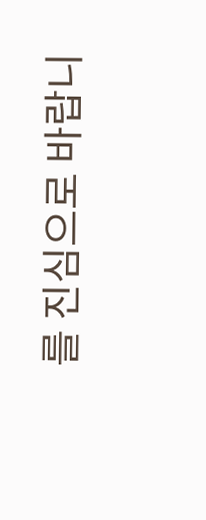를 진심으로 바랍니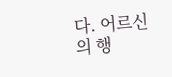다. 어르신의 행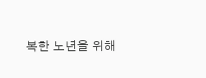복한 노년을 위해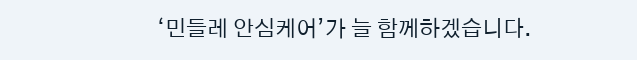‘민들레 안심케어’가 늘 함께하겠습니다.